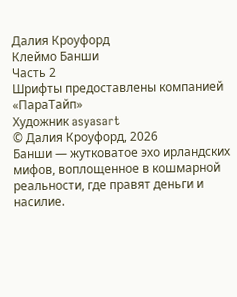Далия Кроуфорд
Клеймо Банши
Часть 2
Шрифты предоставлены компанией «ПараТайп»
Художник asyasart
© Далия Кроуфорд, 2026
Банши — жутковатое эхо ирландских мифов, воплощенное в кошмарной реальности, где правят деньги и насилие.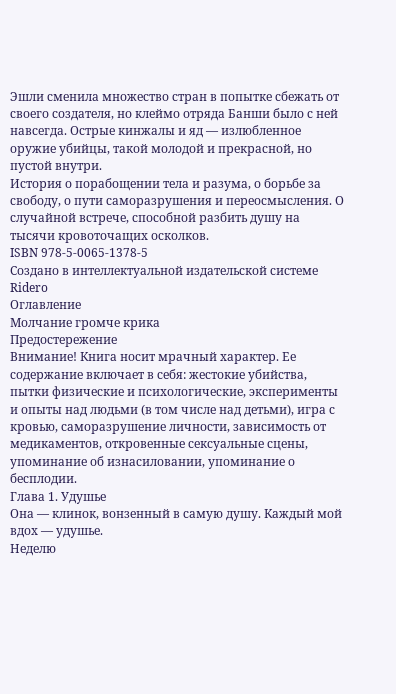Эшли сменила множество стран в попытке сбежать от своего создателя, но клеймо отряда Банши было с ней навсегда. Острые кинжалы и яд — излюбленное оружие убийцы, такой молодой и прекрасной, но пустой внутри.
История о порабощении тела и разума, о борьбе за свободу, о пути саморазрушения и переосмысления. О случайной встрече, способной разбить душу на тысячи кровоточащих осколков.
ISBN 978-5-0065-1378-5
Создано в интеллектуальной издательской системе Ridero
Оглавление
Молчание громче крика
Предостережение
Внимание! Книга носит мрачный характер. Ее содержание включает в себя: жестокие убийства, пытки физические и психологические, эксперименты и опыты над людьми (в том числе над детьми), игра с кровью, саморазрушение личности, зависимость от медикаментов, откровенные сексуальные сцены, упоминание об изнасиловании, упоминание о бесплодии.
Глава 1. Удушье
Она — клинок, вонзенный в самую душу. Каждый мой вдох — удушье.
Неделю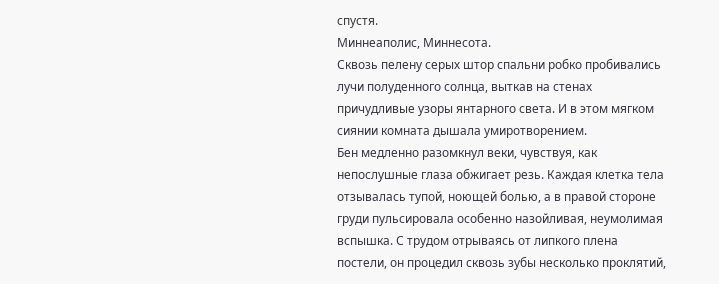спустя.
Миннеаполис, Миннесота.
Сквозь пелену серых штор спальни робко пробивались лучи полуденного солнца, выткав на стенах причудливые узоры янтарного света. И в этом мягком сиянии комната дышала умиротворением.
Бен медленно разомкнул веки, чувствуя, как непослушные глаза обжигает резь. Каждая клетка тела отзывалась тупой, ноющей болью, а в правой стороне груди пульсировала особенно назойливая, неумолимая вспышка. С трудом отрываясь от липкого плена постели, он процедил сквозь зубы несколько проклятий,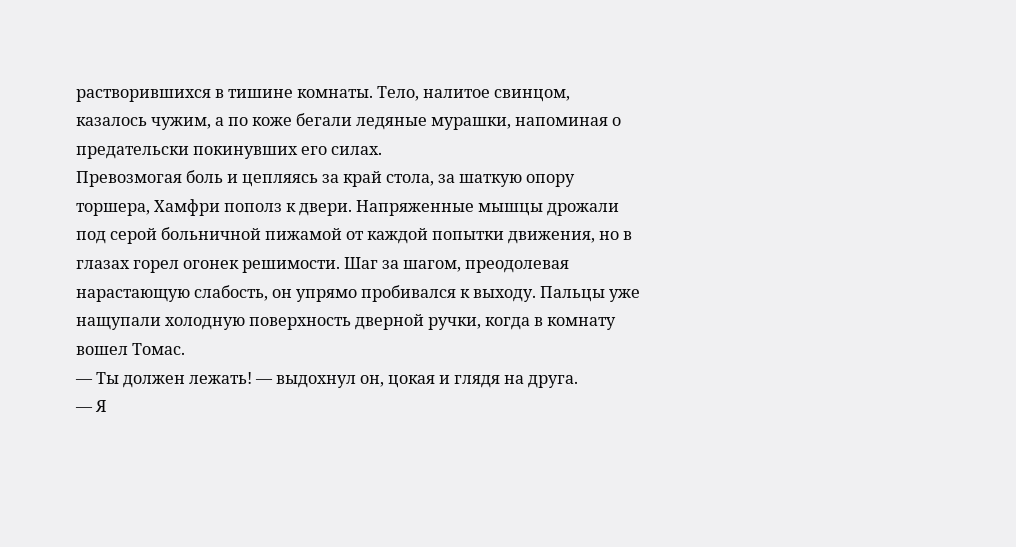растворившихся в тишине комнаты. Тело, налитое свинцом, казалось чужим, а по коже бегали ледяные мурашки, напоминая о предательски покинувших его силах.
Превозмогая боль и цепляясь за край стола, за шаткую опору торшера, Хамфри пополз к двери. Напряженные мышцы дрожали под серой больничной пижамой от каждой попытки движения, но в глазах горел огонек решимости. Шаг за шагом, преодолевая нарастающую слабость, он упрямо пробивался к выходу. Пальцы уже нащупали холодную поверхность дверной ручки, когда в комнату вошел Томас.
— Ты должен лежать! — выдохнул он, цокая и глядя на друга.
— Я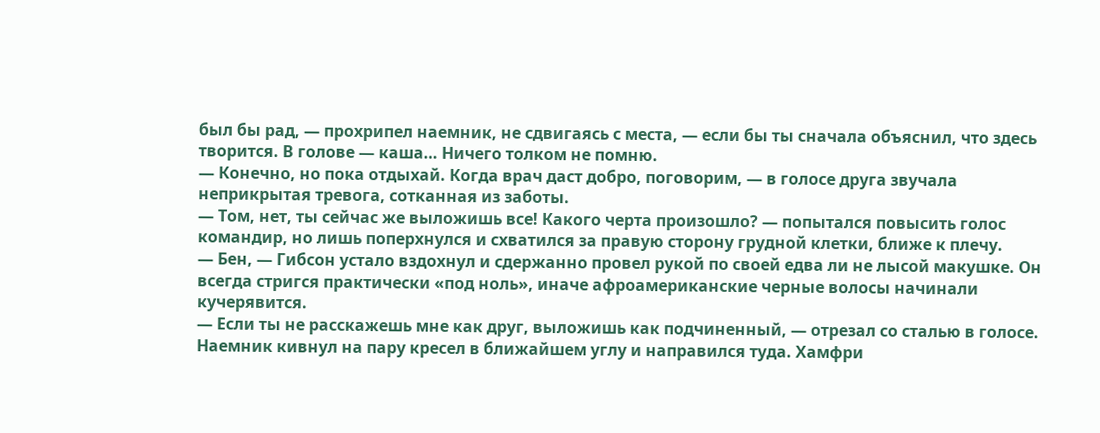был бы рад, — прохрипел наемник, не сдвигаясь с места, — если бы ты сначала объяснил, что здесь творится. В голове — каша… Ничего толком не помню.
— Конечно, но пока отдыхай. Когда врач даст добро, поговорим, — в голосе друга звучала неприкрытая тревога, сотканная из заботы.
— Том, нет, ты сейчас же выложишь все! Какого черта произошло? — попытался повысить голос командир, но лишь поперхнулся и схватился за правую сторону грудной клетки, ближе к плечу.
— Бен, — Гибсон устало вздохнул и сдержанно провел рукой по своей едва ли не лысой макушке. Он всегда стригся практически «под ноль», иначе афроамериканские черные волосы начинали кучерявится.
— Если ты не расскажешь мне как друг, выложишь как подчиненный, — отрезал со сталью в голосе. Наемник кивнул на пару кресел в ближайшем углу и направился туда. Хамфри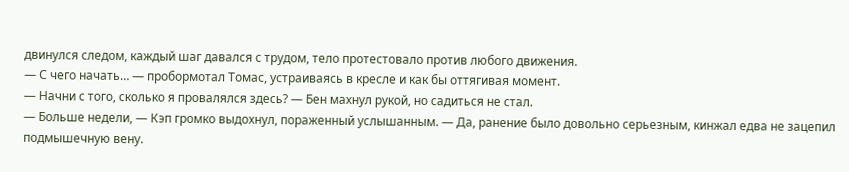двинулся следом, каждый шаг давался с трудом, тело протестовало против любого движения.
— С чего начать… — пробормотал Томас, устраиваясь в кресле и как бы оттягивая момент.
— Начни с того, сколько я провалялся здесь? — Бен махнул рукой, но садиться не стал.
— Больше недели, — Кэп громко выдохнул, пораженный услышанным. — Да, ранение было довольно серьезным, кинжал едва не зацепил подмышечную вену.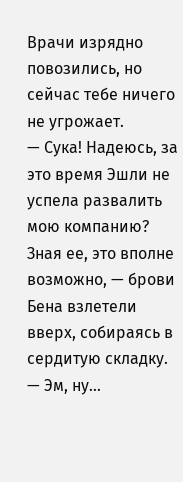Врачи изрядно повозились, но сейчас тебе ничего не угрожает.
— Сука! Надеюсь, за это время Эшли не успела развалить мою компанию? Зная ее, это вполне возможно, — брови Бена взлетели вверх, собираясь в сердитую складку.
— Эм, ну…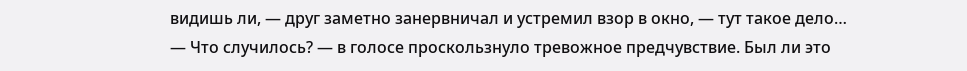видишь ли, — друг заметно занервничал и устремил взор в окно, — тут такое дело…
— Что случилось? — в голосе проскользнуло тревожное предчувствие. Был ли это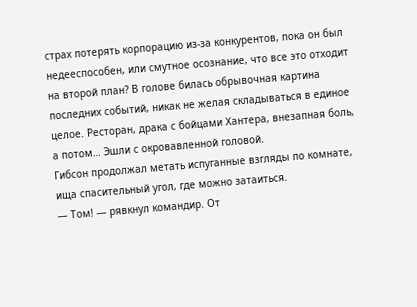страх потерять корпорацию из-за конкурентов, пока он был недееспособен, или смутное осознание, что все это отходит на второй план? В голове билась обрывочная картина последних событий, никак не желая складываться в единое целое. Ресторан, драка с бойцами Хантера, внезапная боль, а потом… Эшли с окровавленной головой.
Гибсон продолжал метать испуганные взгляды по комнате, ища спасительный угол, где можно затаиться.
— Том! — рявкнул командир. От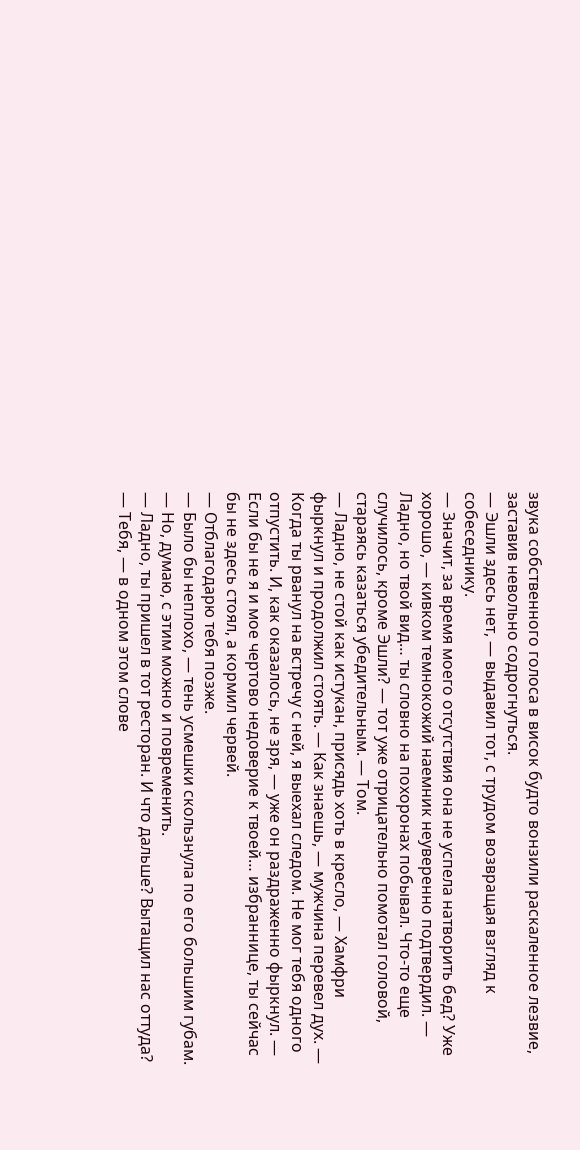звука собственного голоса в висок будто вонзили раскаленное лезвие, заставив невольно содрогнуться.
— Эшли здесь нет, — выдавил тот, с трудом возвращая взгляд к собеседнику.
— Значит, за время моего отсутствия она не успела натворить бед? Уже хорошо, — кивком темнокожий наемник неуверенно подтвердил. — Ладно, но твой вид… ты словно на похоронах побывал. Что-то еще случилось, кроме Эшли? — тот уже отрицательно помотал головой, стараясь казаться убедительным. — Том.
— Ладно, не стой как истукан, присядь хоть в кресло, — Хамфри фыркнул и продолжил стоять. — Как знаешь, — мужчина перевел дух. — Когда ты рванул на встречу с ней, я выехал следом. Не мог тебя одного отпустить. И, как оказалось, не зря, — уже он раздраженно фыркнул. — Если бы не я и мое чертово недоверие к твоей… избраннице, ты сейчас бы не здесь стоял, а кормил червей.
— Отблагодарю тебя позже.
— Было бы неплохо, — тень усмешки скользнула по его большим губам. — Но, думаю, с этим можно и повременить.
— Ладно, ты пришел в тот ресторан. И что дальше? Вытащил нас оттуда?
— Тебя, — в одном этом слове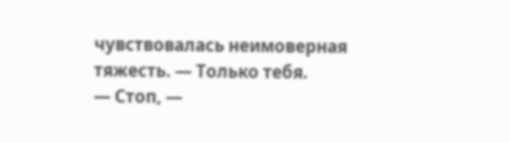чувствовалась неимоверная тяжесть. — Только тебя.
— Стоп, —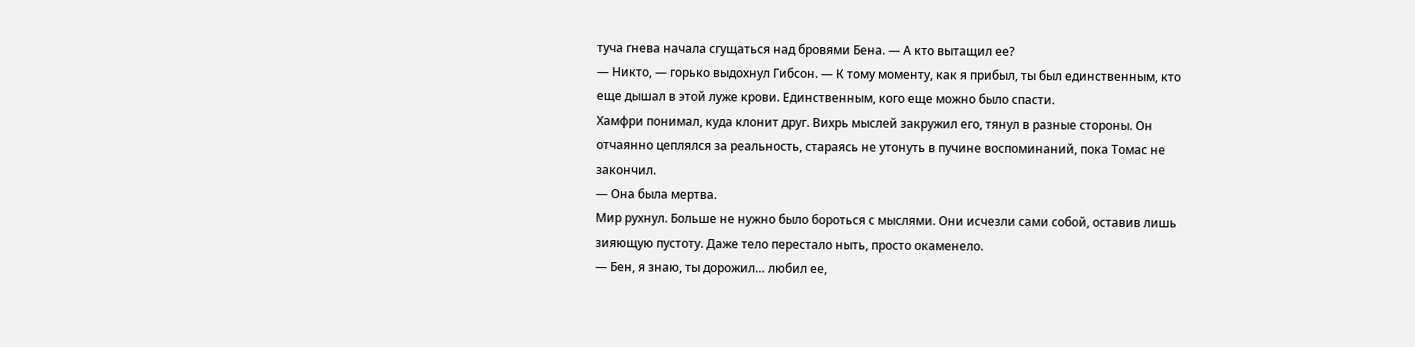туча гнева начала сгущаться над бровями Бена. — А кто вытащил ее?
— Никто, — горько выдохнул Гибсон. — К тому моменту, как я прибыл, ты был единственным, кто еще дышал в этой луже крови. Единственным, кого еще можно было спасти.
Хамфри понимал, куда клонит друг. Вихрь мыслей закружил его, тянул в разные стороны. Он отчаянно цеплялся за реальность, стараясь не утонуть в пучине воспоминаний, пока Томас не закончил.
— Она была мертва.
Мир рухнул. Больше не нужно было бороться с мыслями. Они исчезли сами собой, оставив лишь зияющую пустоту. Даже тело перестало ныть, просто окаменело.
— Бен, я знаю, ты дорожил… любил ее,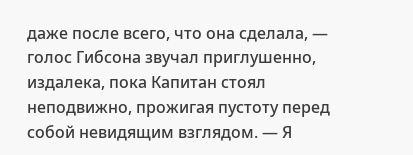даже после всего, что она сделала, — голос Гибсона звучал приглушенно, издалека, пока Капитан стоял неподвижно, прожигая пустоту перед собой невидящим взглядом. — Я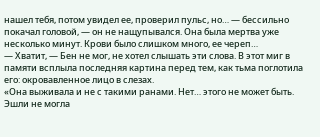нашел тебя, потом увидел ее, проверил пульс, но… — бессильно покачал головой, — он не нащупывался. Она была мертва уже несколько минут. Крови было слишком много, ее череп…
— Хватит, — Бен не мог, не хотел слышать эти слова. В этот миг в памяти всплыла последняя картина перед тем, как тьма поглотила его: окровавленное лицо в слезах.
«Она выживала и не с такими ранами. Нет… этого не может быть. Эшли не могла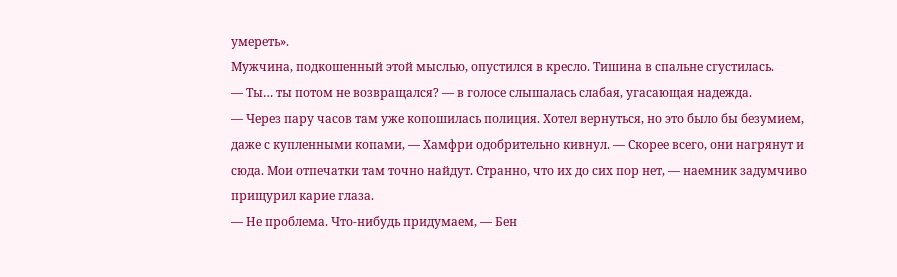умереть».
Мужчина, подкошенный этой мыслью, опустился в кресло. Тишина в спальне сгустилась.
— Ты… ты потом не возвращался? — в голосе слышалась слабая, угасающая надежда.
— Через пару часов там уже копошилась полиция. Хотел вернуться, но это было бы безумием, даже с купленными копами, — Хамфри одобрительно кивнул. — Скорее всего, они нагрянут и сюда. Мои отпечатки там точно найдут. Странно, что их до сих пор нет, — наемник задумчиво прищурил карие глаза.
— Не проблема. Что-нибудь придумаем, — Бен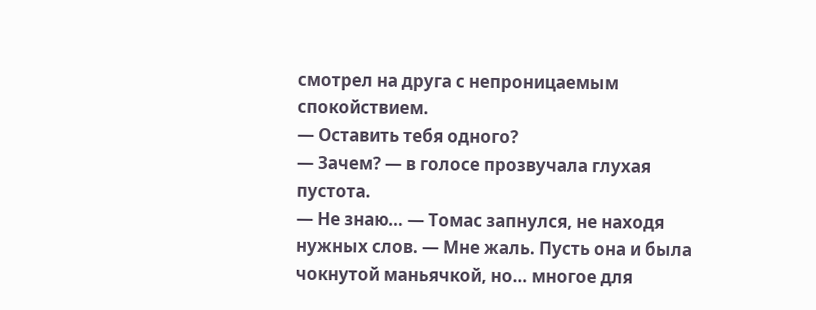смотрел на друга с непроницаемым спокойствием.
— Оставить тебя одного?
— Зачем? — в голосе прозвучала глухая пустота.
— Не знаю… — Томас запнулся, не находя нужных слов. — Мне жаль. Пусть она и была чокнутой маньячкой, но… многое для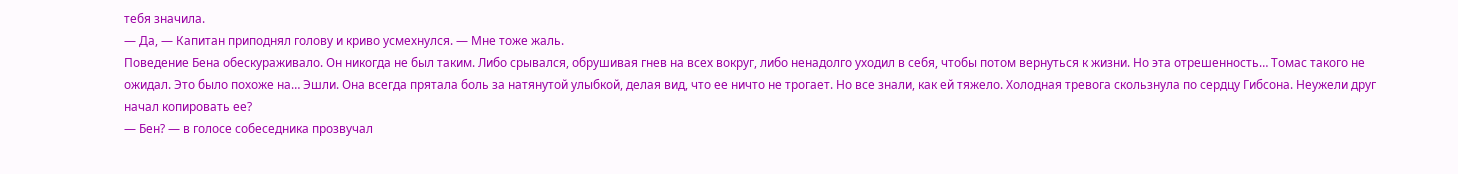тебя значила.
— Да, — Капитан приподнял голову и криво усмехнулся. — Мне тоже жаль.
Поведение Бена обескураживало. Он никогда не был таким. Либо срывался, обрушивая гнев на всех вокруг, либо ненадолго уходил в себя, чтобы потом вернуться к жизни. Но эта отрешенность… Томас такого не ожидал. Это было похоже на… Эшли. Она всегда прятала боль за натянутой улыбкой, делая вид, что ее ничто не трогает. Но все знали, как ей тяжело. Холодная тревога скользнула по сердцу Гибсона. Неужели друг начал копировать ее?
— Бен? — в голосе собеседника прозвучал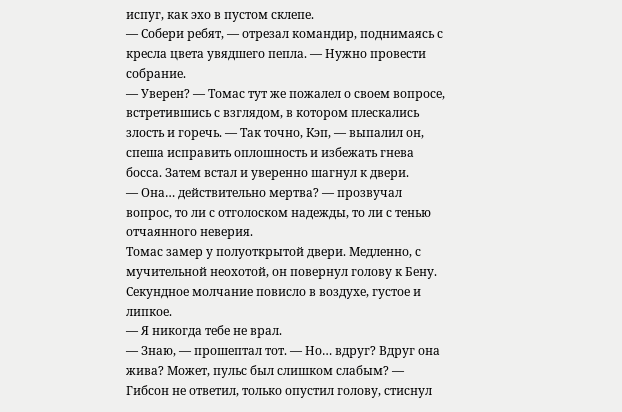испуг, как эхо в пустом склепе.
— Собери ребят, — отрезал командир, поднимаясь с кресла цвета увядшего пепла. — Нужно провести собрание.
— Уверен? — Томас тут же пожалел о своем вопросе, встретившись с взглядом, в котором плескались злость и горечь. — Так точно, Кэп, — выпалил он, спеша исправить оплошность и избежать гнева босса. Затем встал и уверенно шагнул к двери.
— Она… действительно мертва? — прозвучал вопрос, то ли с отголоском надежды, то ли с тенью отчаянного неверия.
Томас замер у полуоткрытой двери. Медленно, с мучительной неохотой, он повернул голову к Бену. Секундное молчание повисло в воздухе, густое и липкое.
— Я никогда тебе не врал.
— Знаю, — прошептал тот. — Но… вдруг? Вдруг она жива? Может, пульс был слишком слабым? — Гибсон не ответил, только опустил голову, стиснул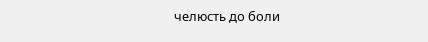челюсть до боли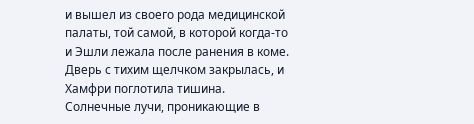и вышел из своего рода медицинской палаты, той самой, в которой когда-то и Эшли лежала после ранения в коме.
Дверь с тихим щелчком закрылась, и Хамфри поглотила тишина. Солнечные лучи, проникающие в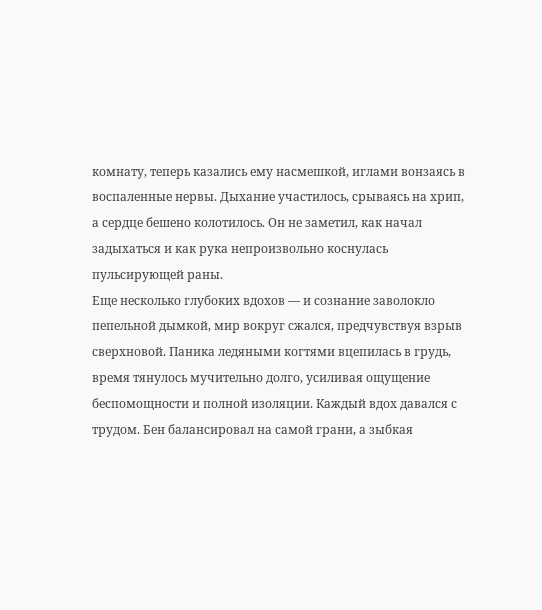комнату, теперь казались ему насмешкой, иглами вонзаясь в воспаленные нервы. Дыхание участилось, срываясь на хрип, а сердце бешено колотилось. Он не заметил, как начал задыхаться и как рука непроизвольно коснулась пульсирующей раны.
Еще несколько глубоких вдохов — и сознание заволокло пепельной дымкой, мир вокруг сжался, предчувствуя взрыв сверхновой. Паника ледяными когтями вцепилась в грудь, время тянулось мучительно долго, усиливая ощущение беспомощности и полной изоляции. Каждый вдох давался с трудом. Бен балансировал на самой грани, а зыбкая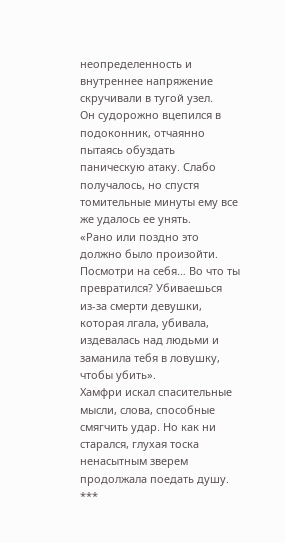неопределенность и внутреннее напряжение скручивали в тугой узел.
Он судорожно вцепился в подоконник, отчаянно пытаясь обуздать паническую атаку. Слабо получалось, но спустя томительные минуты ему все же удалось ее унять.
«Рано или поздно это должно было произойти. Посмотри на себя… Во что ты превратился? Убиваешься из-за смерти девушки, которая лгала, убивала, издевалась над людьми и заманила тебя в ловушку, чтобы убить».
Хамфри искал спасительные мысли, слова, способные смягчить удар. Но как ни старался, глухая тоска ненасытным зверем продолжала поедать душу.
***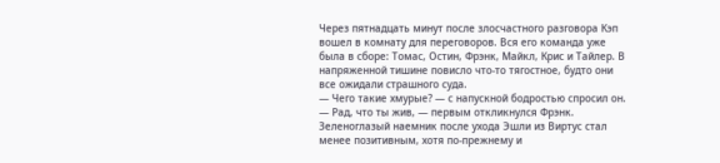Через пятнадцать минут после злосчастного разговора Кэп вошел в комнату для переговоров. Вся его команда уже была в сборе: Томас, Остин, Фрэнк, Майкл, Крис и Тайлер. В напряженной тишине повисло что-то тягостное, будто они все ожидали страшного суда.
— Чего такие хмурые? — с напускной бодростью спросил он.
— Рад, что ты жив, — первым откликнулся Фрэнк. Зеленоглазый наемник после ухода Эшли из Виртус стал менее позитивным, хотя по-прежнему и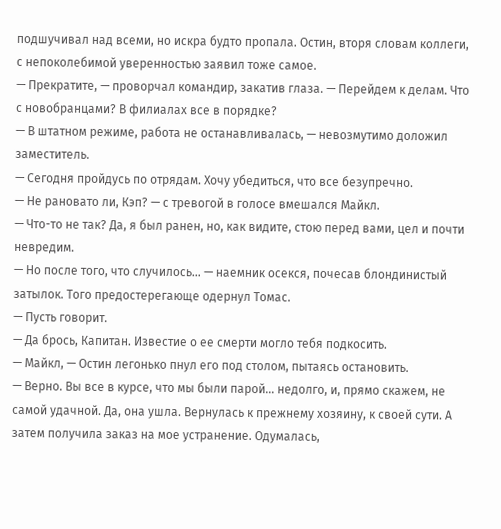подшучивал над всеми, но искра будто пропала. Остин, вторя словам коллеги, с непоколебимой уверенностью заявил тоже самое.
— Прекратите, — проворчал командир, закатив глаза. — Перейдем к делам. Что с новобранцами? В филиалах все в порядке?
— В штатном режиме, работа не останавливалась, — невозмутимо доложил заместитель.
— Сегодня пройдусь по отрядам. Хочу убедиться, что все безупречно.
— Не рановато ли, Кэп? — с тревогой в голосе вмешался Майкл.
— Что-то не так? Да, я был ранен, но, как видите, стою перед вами, цел и почти невредим.
— Но после того, что случилось… — наемник осекся, почесав блондинистый затылок. Того предостерегающе одернул Томас.
— Пусть говорит.
— Да брось, Капитан. Известие о ее смерти могло тебя подкосить.
— Майкл, — Остин легонько пнул его под столом, пытаясь остановить.
— Верно. Вы все в курсе, что мы были парой… недолго, и, прямо скажем, не самой удачной. Да, она ушла. Вернулась к прежнему хозяину, к своей сути. А затем получила заказ на мое устранение. Одумалась,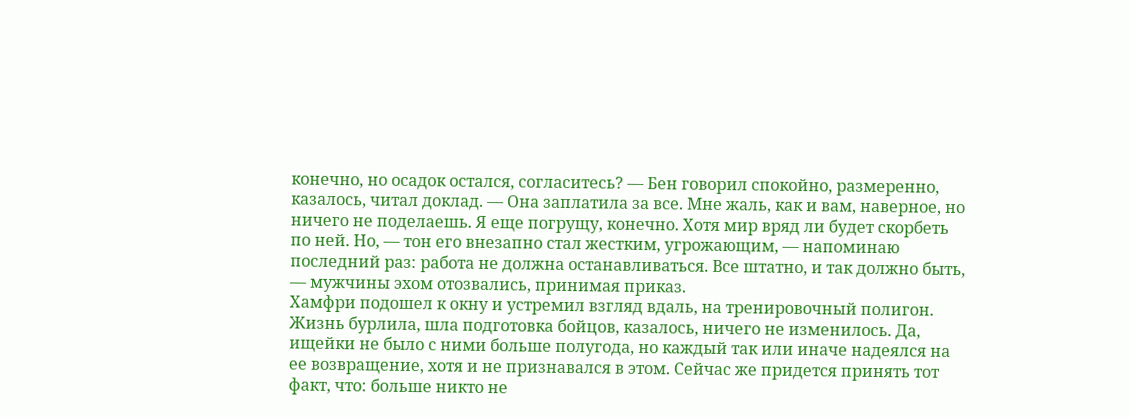конечно, но осадок остался, согласитесь? — Бен говорил спокойно, размеренно, казалось, читал доклад. — Она заплатила за все. Мне жаль, как и вам, наверное, но ничего не поделаешь. Я еще погрущу, конечно. Хотя мир вряд ли будет скорбеть по ней. Но, — тон его внезапно стал жестким, угрожающим, — напоминаю последний раз: работа не должна останавливаться. Все штатно, и так должно быть, — мужчины эхом отозвались, принимая приказ.
Хамфри подошел к окну и устремил взгляд вдаль, на тренировочный полигон. Жизнь бурлила, шла подготовка бойцов, казалось, ничего не изменилось. Да, ищейки не было с ними больше полугода, но каждый так или иначе надеялся на ее возвращение, хотя и не признавался в этом. Сейчас же придется принять тот факт, что: больше никто не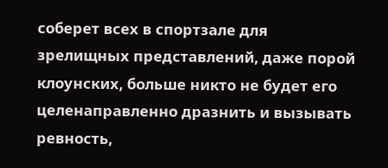соберет всех в спортзале для зрелищных представлений, даже порой клоунских, больше никто не будет его целенаправленно дразнить и вызывать ревность,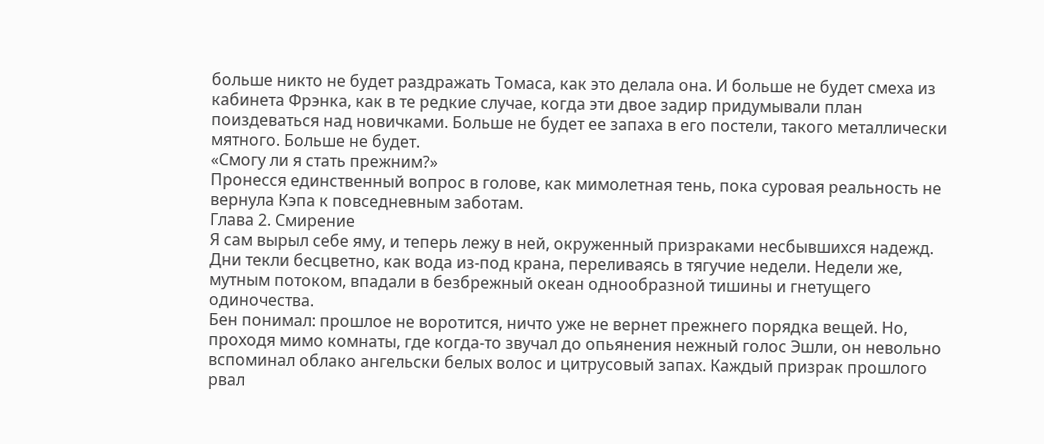больше никто не будет раздражать Томаса, как это делала она. И больше не будет смеха из кабинета Фрэнка, как в те редкие случае, когда эти двое задир придумывали план поиздеваться над новичками. Больше не будет ее запаха в его постели, такого металлически мятного. Больше не будет.
«Смогу ли я стать прежним?»
Пронесся единственный вопрос в голове, как мимолетная тень, пока суровая реальность не вернула Кэпа к повседневным заботам.
Глава 2. Смирение
Я сам вырыл себе яму, и теперь лежу в ней, окруженный призраками несбывшихся надежд.
Дни текли бесцветно, как вода из-под крана, переливаясь в тягучие недели. Недели же, мутным потоком, впадали в безбрежный океан однообразной тишины и гнетущего одиночества.
Бен понимал: прошлое не воротится, ничто уже не вернет прежнего порядка вещей. Но, проходя мимо комнаты, где когда-то звучал до опьянения нежный голос Эшли, он невольно вспоминал облако ангельски белых волос и цитрусовый запах. Каждый призрак прошлого рвал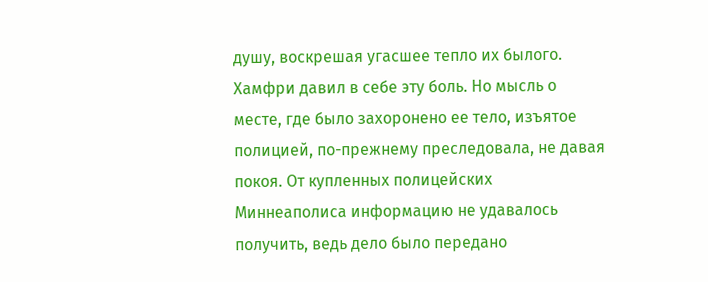душу, воскрешая угасшее тепло их былого.
Хамфри давил в себе эту боль. Но мысль о месте, где было захоронено ее тело, изъятое полицией, по-прежнему преследовала, не давая покоя. От купленных полицейских Миннеаполиса информацию не удавалось получить, ведь дело было передано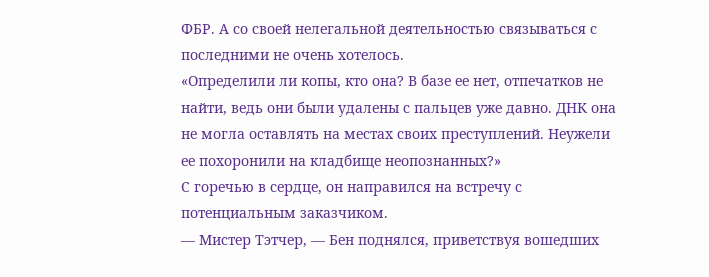ФБР. А со своей нелегальной деятельностью связываться с последними не очень хотелось.
«Определили ли копы, кто она? В базе ее нет, отпечатков не найти, ведь они были удалены с пальцев уже давно. ДНК она не могла оставлять на местах своих преступлений. Неужели ее похоронили на кладбище неопознанных?»
С горечью в сердце, он направился на встречу с потенциальным заказчиком.
— Мистер Тэтчер, — Бен поднялся, приветствуя вошедших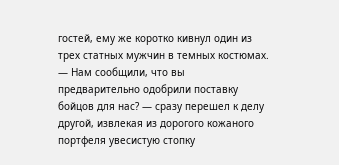гостей, ему же коротко кивнул один из трех статных мужчин в темных костюмах.
— Нам сообщили, что вы предварительно одобрили поставку бойцов для нас? — сразу перешел к делу другой, извлекая из дорогого кожаного портфеля увесистую стопку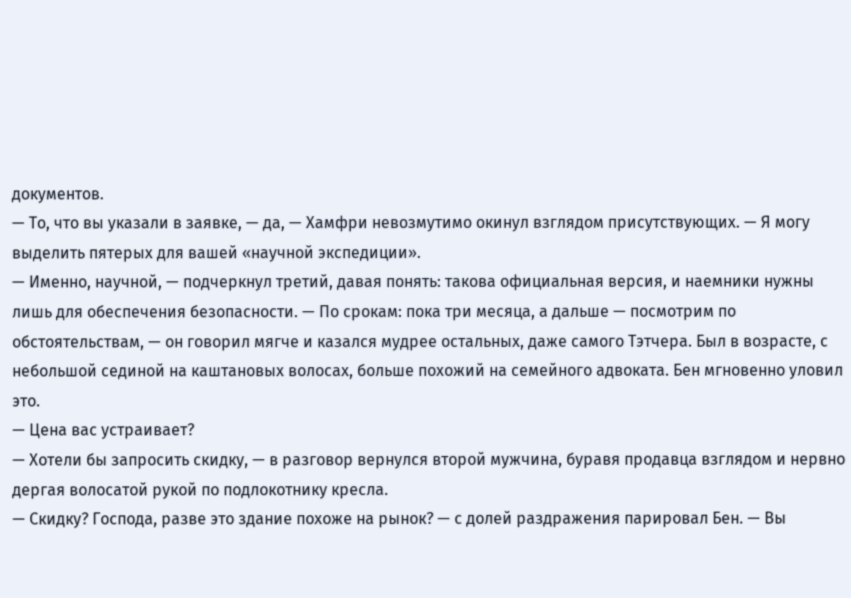документов.
— То, что вы указали в заявке, — да, — Хамфри невозмутимо окинул взглядом присутствующих. — Я могу выделить пятерых для вашей «научной экспедиции».
— Именно, научной, — подчеркнул третий, давая понять: такова официальная версия, и наемники нужны лишь для обеспечения безопасности. — По срокам: пока три месяца, а дальше — посмотрим по обстоятельствам, — он говорил мягче и казался мудрее остальных, даже самого Тэтчера. Был в возрасте, с небольшой сединой на каштановых волосах, больше похожий на семейного адвоката. Бен мгновенно уловил это.
— Цена вас устраивает?
— Хотели бы запросить скидку, — в разговор вернулся второй мужчина, буравя продавца взглядом и нервно дергая волосатой рукой по подлокотнику кресла.
— Скидку? Господа, разве это здание похоже на рынок? — с долей раздражения парировал Бен. — Вы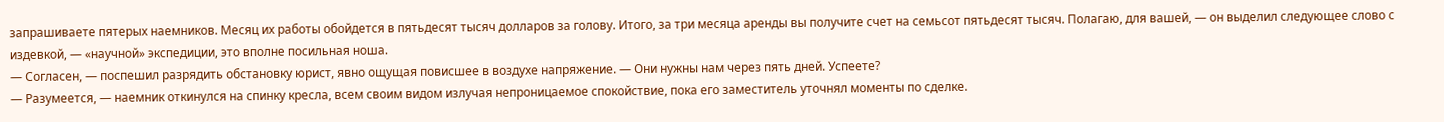запрашиваете пятерых наемников. Месяц их работы обойдется в пятьдесят тысяч долларов за голову. Итого, за три месяца аренды вы получите счет на семьсот пятьдесят тысяч. Полагаю, для вашей, — он выделил следующее слово с издевкой, — «научной» экспедиции, это вполне посильная ноша.
— Согласен, — поспешил разрядить обстановку юрист, явно ощущая повисшее в воздухе напряжение. — Они нужны нам через пять дней. Успеете?
— Разумеется, — наемник откинулся на спинку кресла, всем своим видом излучая непроницаемое спокойствие, пока его заместитель уточнял моменты по сделке.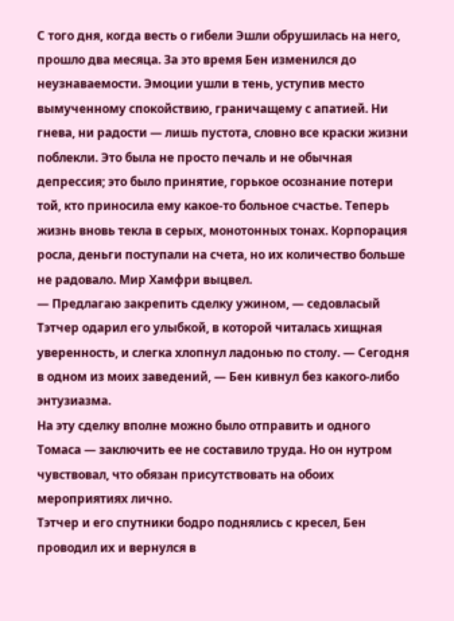С того дня, когда весть о гибели Эшли обрушилась на него, прошло два месяца. За это время Бен изменился до неузнаваемости. Эмоции ушли в тень, уступив место вымученному спокойствию, граничащему с апатией. Ни гнева, ни радости — лишь пустота, словно все краски жизни поблекли. Это была не просто печаль и не обычная депрессия; это было принятие, горькое осознание потери той, кто приносила ему какое-то больное счастье. Теперь жизнь вновь текла в серых, монотонных тонах. Корпорация росла, деньги поступали на счета, но их количество больше не радовало. Мир Хамфри выцвел.
— Предлагаю закрепить сделку ужином, — седовласый Тэтчер одарил его улыбкой, в которой читалась хищная уверенность, и слегка хлопнул ладонью по столу. — Сегодня в одном из моих заведений, — Бен кивнул без какого-либо энтузиазма.
На эту сделку вполне можно было отправить и одного Томаса — заключить ее не составило труда. Но он нутром чувствовал, что обязан присутствовать на обоих мероприятиях лично.
Тэтчер и его спутники бодро поднялись с кресел, Бен проводил их и вернулся в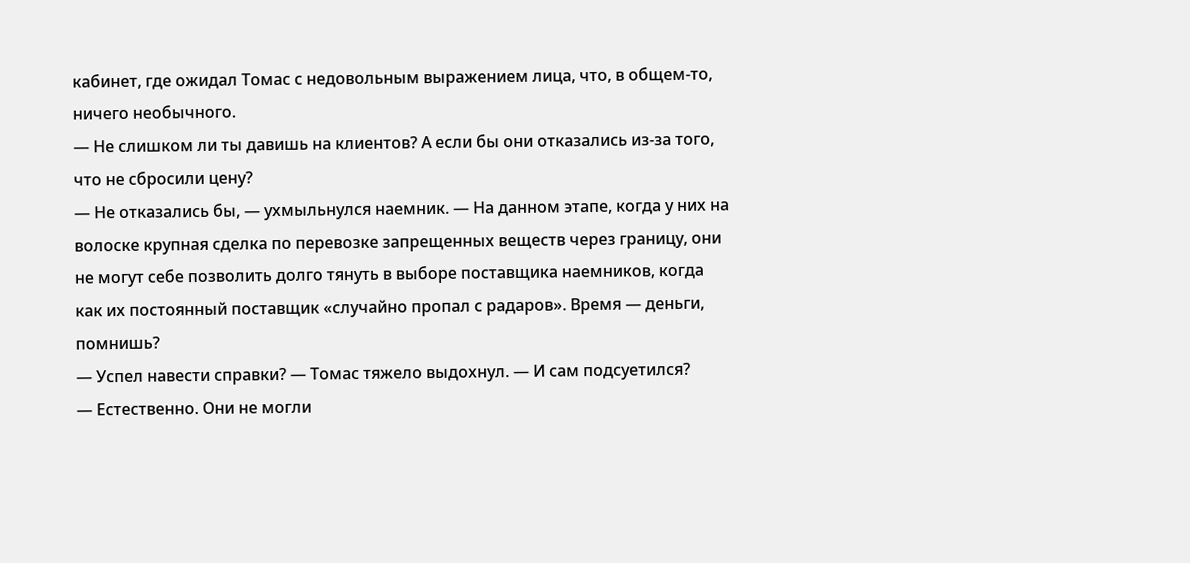кабинет, где ожидал Томас с недовольным выражением лица, что, в общем-то, ничего необычного.
— Не слишком ли ты давишь на клиентов? А если бы они отказались из-за того, что не сбросили цену?
— Не отказались бы, — ухмыльнулся наемник. — На данном этапе, когда у них на волоске крупная сделка по перевозке запрещенных веществ через границу, они не могут себе позволить долго тянуть в выборе поставщика наемников, когда как их постоянный поставщик «случайно пропал с радаров». Время — деньги, помнишь?
— Успел навести справки? — Томас тяжело выдохнул. — И сам подсуетился?
— Естественно. Они не могли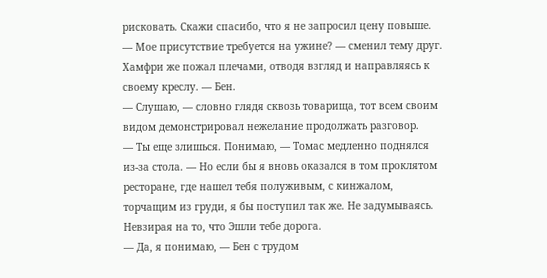рисковать. Скажи спасибо, что я не запросил цену повыше.
— Мое присутствие требуется на ужине? — сменил тему друг. Хамфри же пожал плечами, отводя взгляд и направляясь к своему креслу. — Бен.
— Слушаю, — словно глядя сквозь товарища, тот всем своим видом демонстрировал нежелание продолжать разговор.
— Ты еще злишься. Понимаю, — Томас медленно поднялся из-за стола. — Но если бы я вновь оказался в том проклятом ресторане, где нашел тебя полуживым, с кинжалом, торчащим из груди, я бы поступил так же. Не задумываясь. Невзирая на то, что Эшли тебе дорога.
— Да, я понимаю, — Бен с трудом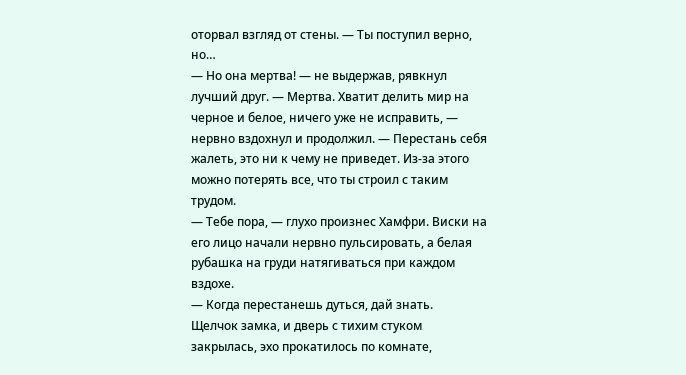оторвал взгляд от стены. — Ты поступил верно, но…
— Но она мертва! — не выдержав, рявкнул лучший друг. — Мертва. Хватит делить мир на черное и белое, ничего уже не исправить, — нервно вздохнул и продолжил. — Перестань себя жалеть, это ни к чему не приведет. Из-за этого можно потерять все, что ты строил с таким трудом.
— Тебе пора, — глухо произнес Хамфри. Виски на его лицо начали нервно пульсировать, а белая рубашка на груди натягиваться при каждом вздохе.
— Когда перестанешь дуться, дай знать.
Щелчок замка, и дверь с тихим стуком закрылась, эхо прокатилось по комнате,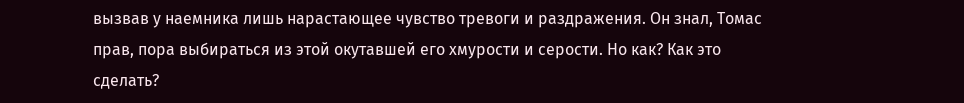вызвав у наемника лишь нарастающее чувство тревоги и раздражения. Он знал, Томас прав, пора выбираться из этой окутавшей его хмурости и серости. Но как? Как это сделать?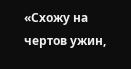«Схожу на чертов ужин,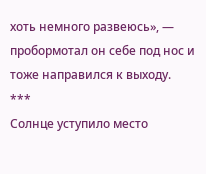хоть немного развеюсь», — пробормотал он себе под нос и тоже направился к выходу.
***
Солнце уступило место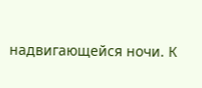надвигающейся ночи. К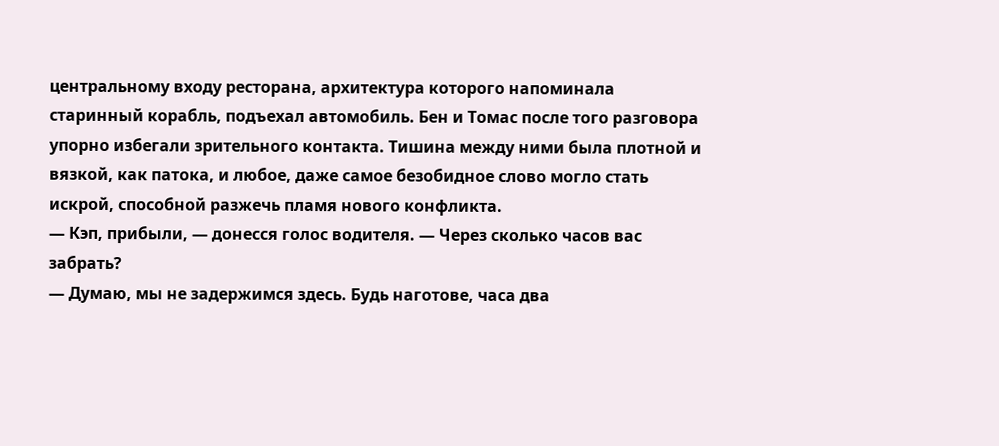центральному входу ресторана, архитектура которого напоминала старинный корабль, подъехал автомобиль. Бен и Томас после того разговора упорно избегали зрительного контакта. Тишина между ними была плотной и вязкой, как патока, и любое, даже самое безобидное слово могло стать искрой, способной разжечь пламя нового конфликта.
— Кэп, прибыли, — донесся голос водителя. — Через сколько часов вас забрать?
— Думаю, мы не задержимся здесь. Будь наготове, часа два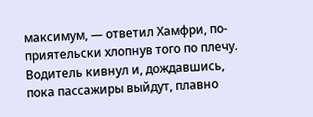максимум, — ответил Хамфри, по-приятельски хлопнув того по плечу.
Водитель кивнул и, дождавшись, пока пассажиры выйдут, плавно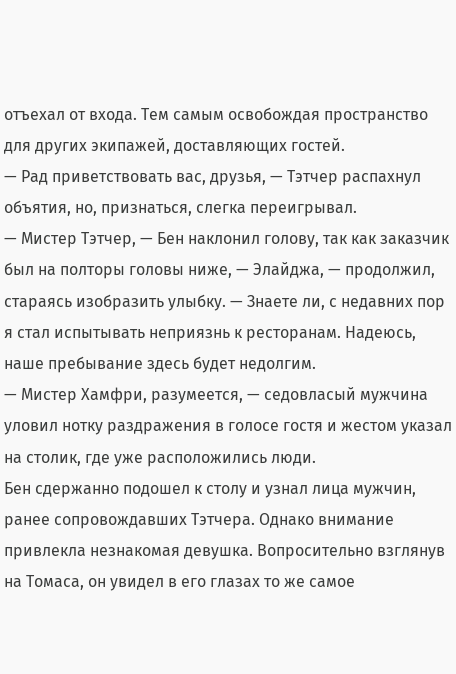отъехал от входа. Тем самым освобождая пространство для других экипажей, доставляющих гостей.
— Рад приветствовать вас, друзья, — Тэтчер распахнул объятия, но, признаться, слегка переигрывал.
— Мистер Тэтчер, — Бен наклонил голову, так как заказчик был на полторы головы ниже, — Элайджа, — продолжил, стараясь изобразить улыбку. — Знаете ли, с недавних пор я стал испытывать неприязнь к ресторанам. Надеюсь, наше пребывание здесь будет недолгим.
— Мистер Хамфри, разумеется, — седовласый мужчина уловил нотку раздражения в голосе гостя и жестом указал на столик, где уже расположились люди.
Бен сдержанно подошел к столу и узнал лица мужчин, ранее сопровождавших Тэтчера. Однако внимание привлекла незнакомая девушка. Вопросительно взглянув на Томаса, он увидел в его глазах то же самое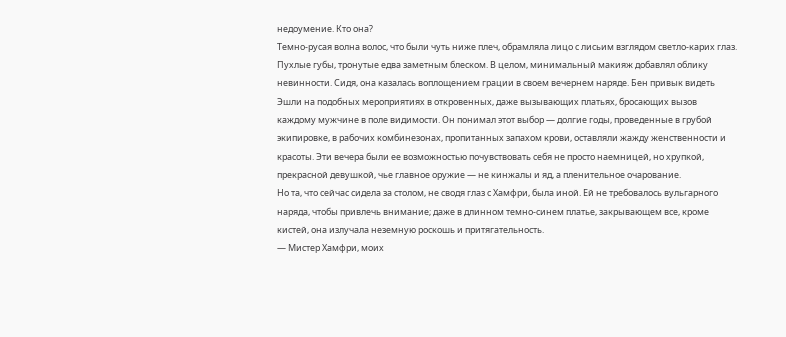недоумение. Кто она?
Темно-русая волна волос, что были чуть ниже плеч, обрамляла лицо с лисьим взглядом светло-карих глаз. Пухлые губы, тронутые едва заметным блеском. В целом, минимальный макияж добавлял облику невинности. Сидя, она казалась воплощением грации в своем вечернем наряде. Бен привык видеть Эшли на подобных мероприятиях в откровенных, даже вызывающих платьях, бросающих вызов каждому мужчине в поле видимости. Он понимал этот выбор — долгие годы, проведенные в грубой экипировке, в рабочих комбинезонах, пропитанных запахом крови, оставляли жажду женственности и красоты. Эти вечера были ее возможностью почувствовать себя не просто наемницей, но хрупкой, прекрасной девушкой, чье главное оружие — не кинжалы и яд, а пленительное очарование.
Но та, что сейчас сидела за столом, не сводя глаз с Хамфри, была иной. Ей не требовалось вульгарного наряда, чтобы привлечь внимание; даже в длинном темно-синем платье, закрывающем все, кроме кистей, она излучала неземную роскошь и притягательность.
— Мистер Хамфри, моих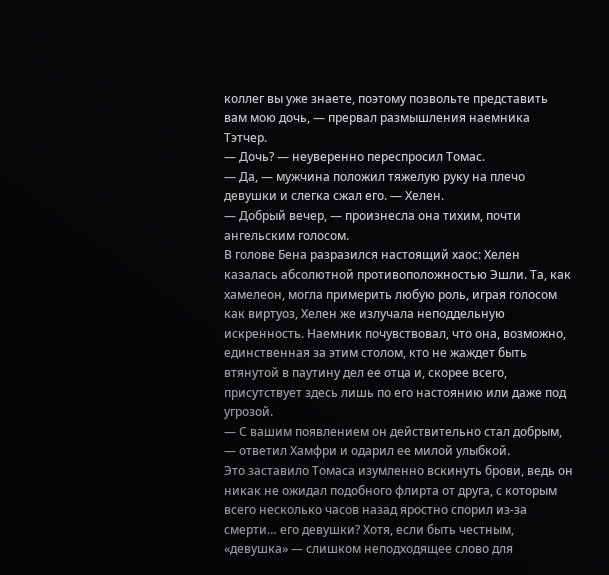коллег вы уже знаете, поэтому позвольте представить вам мою дочь, — прервал размышления наемника Тэтчер.
— Дочь? — неуверенно переспросил Томас.
— Да, — мужчина положил тяжелую руку на плечо девушки и слегка сжал его. — Хелен.
— Добрый вечер, — произнесла она тихим, почти ангельским голосом.
В голове Бена разразился настоящий хаос: Хелен казалась абсолютной противоположностью Эшли. Та, как хамелеон, могла примерить любую роль, играя голосом как виртуоз, Хелен же излучала неподдельную искренность. Наемник почувствовал, что она, возможно, единственная за этим столом, кто не жаждет быть втянутой в паутину дел ее отца и, скорее всего, присутствует здесь лишь по его настоянию или даже под угрозой.
— С вашим появлением он действительно стал добрым, — ответил Хамфри и одарил ее милой улыбкой.
Это заставило Томаса изумленно вскинуть брови, ведь он никак не ожидал подобного флирта от друга, с которым всего несколько часов назад яростно спорил из-за смерти… его девушки? Хотя, если быть честным, «девушка» — слишком неподходящее слово для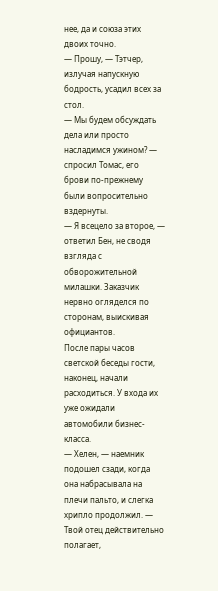нее, да и союза этих двоих точно.
— Прошу, — Тэтчер, излучая напускную бодрость, усадил всех за стол.
— Мы будем обсуждать дела или просто насладимся ужином? — спросил Томас, его брови по-прежнему были вопросительно вздернуты.
— Я всецело за второе, — ответил Бен, не сводя взгляда с обворожительной милашки. Заказчик нервно огляделся по сторонам, выискивая официантов.
После пары часов светской беседы гости, наконец, начали расходиться. У входа их уже ожидали автомобили бизнес-класса.
— Хелен, — наемник подошел сзади, когда она набрасывала на плечи пальто, и слегка хрипло продолжил. — Твой отец действительно полагает,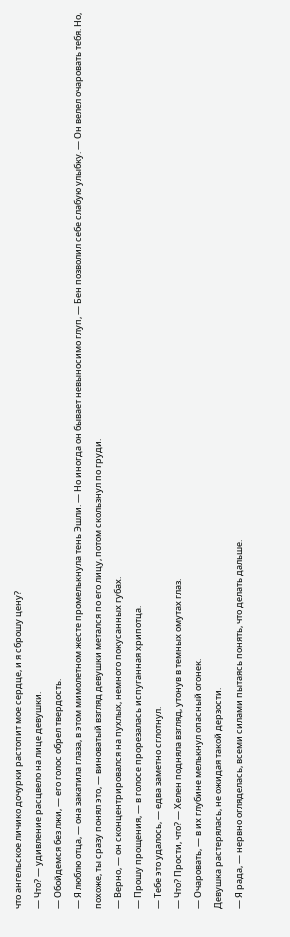что ангельское личико дочурки растопит мое сердце, и я сброшу цену?
— Что? — удивление расцвело на лице девушки.
— Обойдемся без лжи, — его голос обрел твердость.
— Я люблю отца, — она закатила глаза, в этом мимолетном жесте промелькнула тень Эшли. — Но иногда он бывает невыносимо глуп, — Бен позволил себе слабую улыбку. — Он велел очаровать тебя. Но, похоже, ты сразу понял это, — виноватый взгляд девушки метался по его лицу, потом скользнул по груди.
— Верно, — он сконцентрировался на пухлых, немного покусанных губах.
— Прошу прощения, — в голосе прорезалась испуганная хрипотца.
— Тебе это удалось, — едва заметно сглотнул.
— Что? Прости, что? — Хелен подняла взгляд, утонув в темных омутах глаз.
— Очаровать, — в их глубине мелькнул опасный огонек.
Девушка растерялась, не ожидая такой дерзости.
— Я рада, — нервно огляделась, всеми силами пытаясь понять, что делать дальше.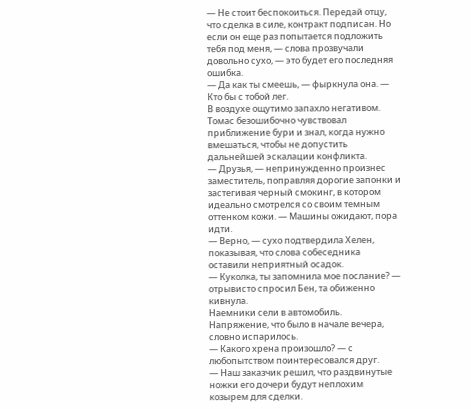— Не стоит беспокоиться. Передай отцу, что сделка в силе, контракт подписан. Но если он еще раз попытается подложить тебя под меня, — слова прозвучали довольно сухо, — это будет его последняя ошибка.
— Да как ты смеешь, — фыркнула она. — Кто бы с тобой лег.
В воздухе ощутимо запахло негативом. Томас безошибочно чувствовал приближение бури и знал, когда нужно вмешаться, чтобы не допустить дальнейшей эскалации конфликта.
— Друзья, — непринужденно произнес заместитель, поправляя дорогие запонки и застегивая черный смокинг, в котором идеально смотрелся со своим темным оттенком кожи. — Машины ожидают, пора идти.
— Верно, — сухо подтвердила Хелен, показывая, что слова собеседника оставили неприятный осадок.
— Куколка, ты запомнила мое послание? — отрывисто спросил Бен, та обиженно кивнула.
Наемники сели в автомобиль. Напряжение, что было в начале вечера, словно испарилось.
— Какого хрена произошло? — с любопытством поинтересовался друг.
— Наш заказчик решил, что раздвинутые ножки его дочери будут неплохим козырем для сделки.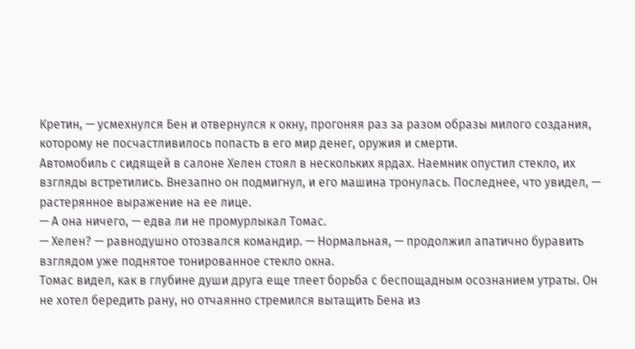Кретин, — усмехнулся Бен и отвернулся к окну, прогоняя раз за разом образы милого создания, которому не посчастливилось попасть в его мир денег, оружия и смерти.
Автомобиль с сидящей в салоне Хелен стоял в нескольких ярдах. Наемник опустил стекло, их взгляды встретились. Внезапно он подмигнул, и его машина тронулась. Последнее, что увидел, — растерянное выражение на ее лице.
— А она ничего, — едва ли не промурлыкал Томас.
— Хелен? — равнодушно отозвался командир. — Нормальная, — продолжил апатично буравить взглядом уже поднятое тонированное стекло окна.
Томас видел, как в глубине души друга еще тлеет борьба с беспощадным осознанием утраты. Он не хотел бередить рану, но отчаянно стремился вытащить Бена из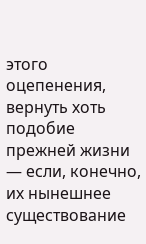этого оцепенения, вернуть хоть подобие прежней жизни — если, конечно, их нынешнее существование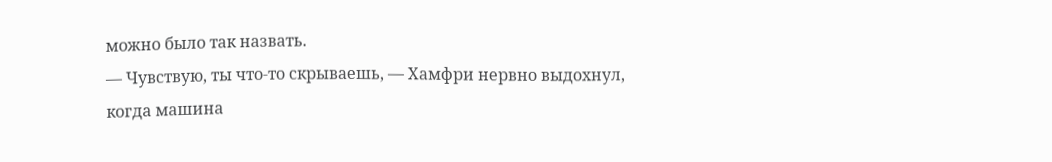можно было так назвать.
— Чувствую, ты что-то скрываешь, — Хамфри нервно выдохнул, когда машина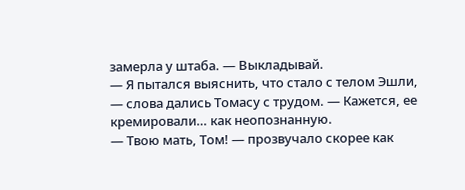замерла у штаба. — Выкладывай.
— Я пытался выяснить, что стало с телом Эшли, — слова дались Томасу с трудом. — Кажется, ее кремировали… как неопознанную.
— Твою мать, Том! — прозвучало скорее как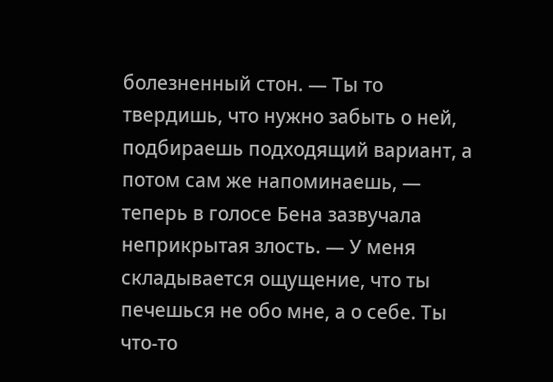болезненный стон. — Ты то твердишь, что нужно забыть о ней, подбираешь подходящий вариант, а потом сам же напоминаешь, — теперь в голосе Бена зазвучала неприкрытая злость. — У меня складывается ощущение, что ты печешься не обо мне, а о себе. Ты что-то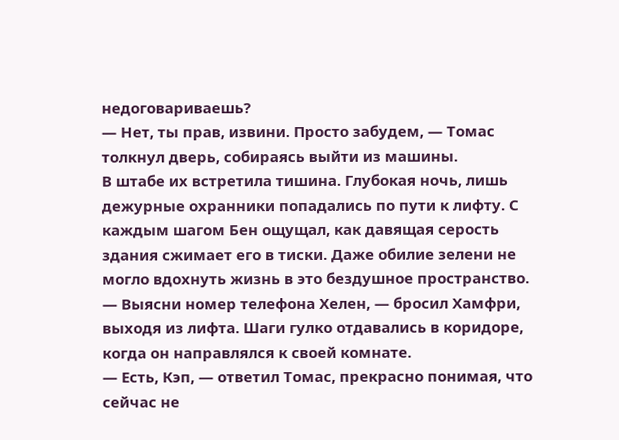недоговариваешь?
— Нет, ты прав, извини. Просто забудем, — Томас толкнул дверь, собираясь выйти из машины.
В штабе их встретила тишина. Глубокая ночь, лишь дежурные охранники попадались по пути к лифту. С каждым шагом Бен ощущал, как давящая серость здания сжимает его в тиски. Даже обилие зелени не могло вдохнуть жизнь в это бездушное пространство.
— Выясни номер телефона Хелен, — бросил Хамфри, выходя из лифта. Шаги гулко отдавались в коридоре, когда он направлялся к своей комнате.
— Есть, Кэп, — ответил Томас, прекрасно понимая, что сейчас не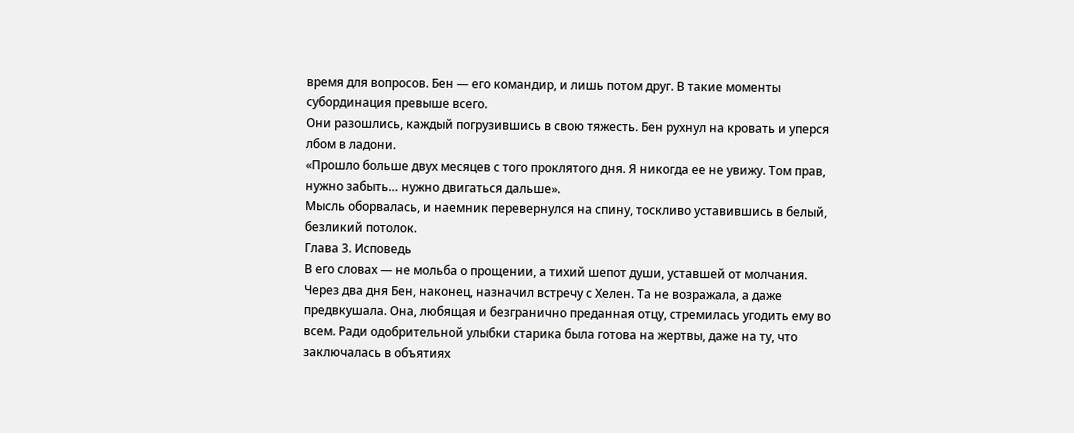время для вопросов. Бен — его командир, и лишь потом друг. В такие моменты субординация превыше всего.
Они разошлись, каждый погрузившись в свою тяжесть. Бен рухнул на кровать и уперся лбом в ладони.
«Прошло больше двух месяцев с того проклятого дня. Я никогда ее не увижу. Том прав, нужно забыть… нужно двигаться дальше».
Мысль оборвалась, и наемник перевернулся на спину, тоскливо уставившись в белый, безликий потолок.
Глава 3. Исповедь
В его словах — не мольба о прощении, а тихий шепот души, уставшей от молчания.
Через два дня Бен, наконец, назначил встречу с Хелен. Та не возражала, а даже предвкушала. Она, любящая и безгранично преданная отцу, стремилась угодить ему во всем. Ради одобрительной улыбки старика была готова на жертвы, даже на ту, что заключалась в объятиях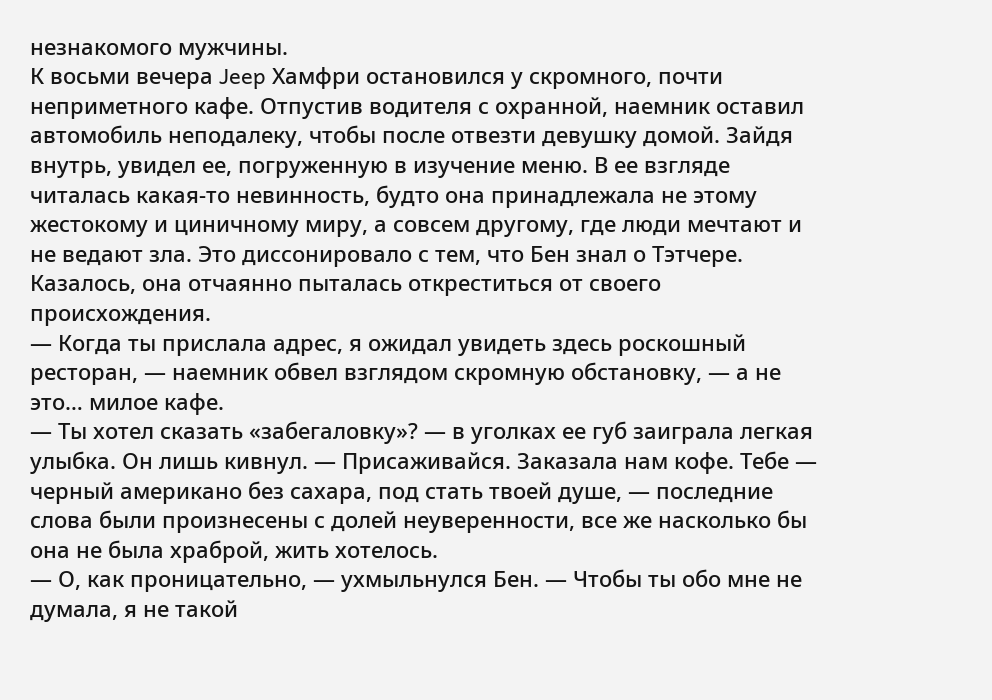незнакомого мужчины.
К восьми вечера Jeep Хамфри остановился у скромного, почти неприметного кафе. Отпустив водителя с охранной, наемник оставил автомобиль неподалеку, чтобы после отвезти девушку домой. Зайдя внутрь, увидел ее, погруженную в изучение меню. В ее взгляде читалась какая-то невинность, будто она принадлежала не этому жестокому и циничному миру, а совсем другому, где люди мечтают и не ведают зла. Это диссонировало с тем, что Бен знал о Тэтчере. Казалось, она отчаянно пыталась откреститься от своего происхождения.
— Когда ты прислала адрес, я ожидал увидеть здесь роскошный ресторан, — наемник обвел взглядом скромную обстановку, — а не это… милое кафе.
— Ты хотел сказать «забегаловку»? — в уголках ее губ заиграла легкая улыбка. Он лишь кивнул. — Присаживайся. Заказала нам кофе. Тебе — черный американо без сахара, под стать твоей душе, — последние слова были произнесены с долей неуверенности, все же насколько бы она не была храброй, жить хотелось.
— О, как проницательно, — ухмыльнулся Бен. — Чтобы ты обо мне не думала, я не такой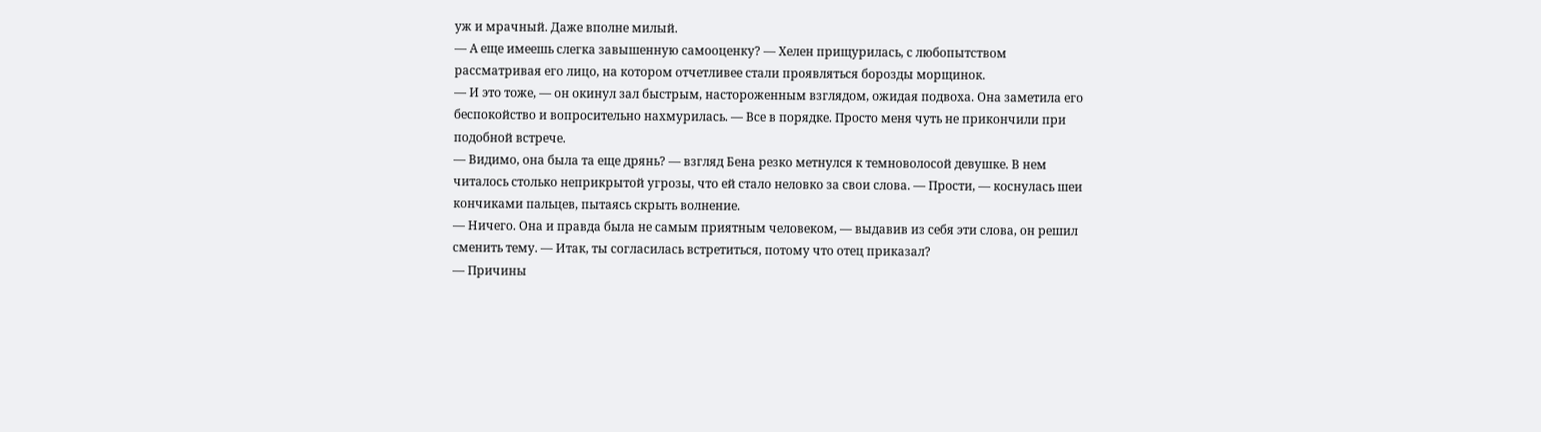уж и мрачный. Даже вполне милый.
— А еще имеешь слегка завышенную самооценку? — Хелен прищурилась, с любопытством рассматривая его лицо, на котором отчетливее стали проявляться борозды морщинок.
— И это тоже, — он окинул зал быстрым, настороженным взглядом, ожидая подвоха. Она заметила его беспокойство и вопросительно нахмурилась. — Все в порядке. Просто меня чуть не прикончили при подобной встрече.
— Видимо, она была та еще дрянь? — взгляд Бена резко метнулся к темноволосой девушке. В нем читалось столько неприкрытой угрозы, что ей стало неловко за свои слова. — Прости, — коснулась шеи кончиками пальцев, пытаясь скрыть волнение.
— Ничего. Она и правда была не самым приятным человеком, — выдавив из себя эти слова, он решил сменить тему. — Итак, ты согласилась встретиться, потому что отец приказал?
— Причины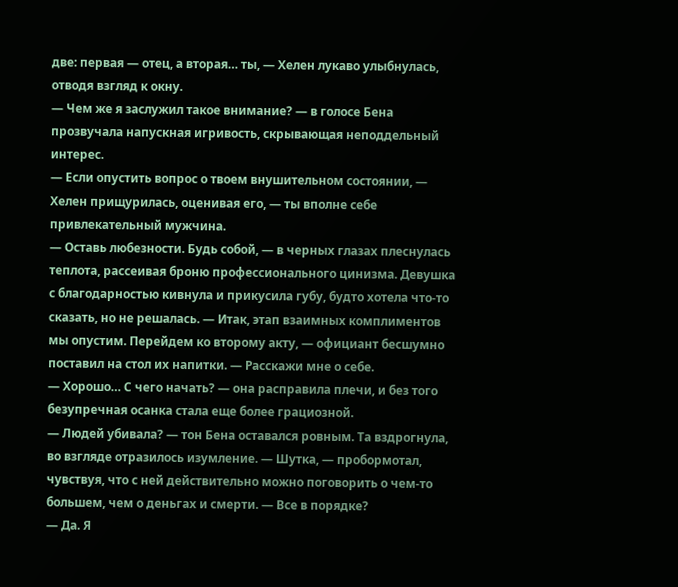две: первая — отец, а вторая… ты, — Хелен лукаво улыбнулась, отводя взгляд к окну.
— Чем же я заслужил такое внимание? — в голосе Бена прозвучала напускная игривость, скрывающая неподдельный интерес.
— Если опустить вопрос о твоем внушительном состоянии, — Хелен прищурилась, оценивая его, — ты вполне себе привлекательный мужчина.
— Оставь любезности. Будь собой, — в черных глазах плеснулась теплота, рассеивая броню профессионального цинизма. Девушка с благодарностью кивнула и прикусила губу, будто хотела что-то сказать, но не решалась. — Итак, этап взаимных комплиментов мы опустим. Перейдем ко второму акту, — официант бесшумно поставил на стол их напитки. — Расскажи мне о себе.
— Хорошо… С чего начать? — она расправила плечи, и без того безупречная осанка стала еще более грациозной.
— Людей убивала? — тон Бена оставался ровным. Та вздрогнула, во взгляде отразилось изумление. — Шутка, — пробормотал, чувствуя, что с ней действительно можно поговорить о чем-то большем, чем о деньгах и смерти. — Все в порядке?
— Да. Я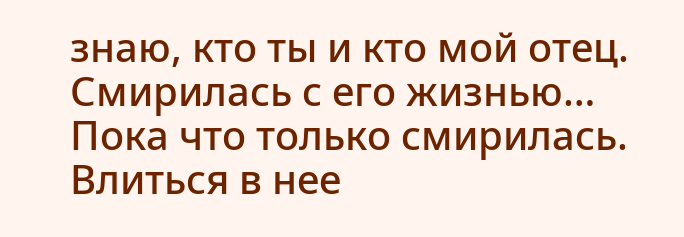знаю, кто ты и кто мой отец. Смирилась с его жизнью… Пока что только смирилась. Влиться в нее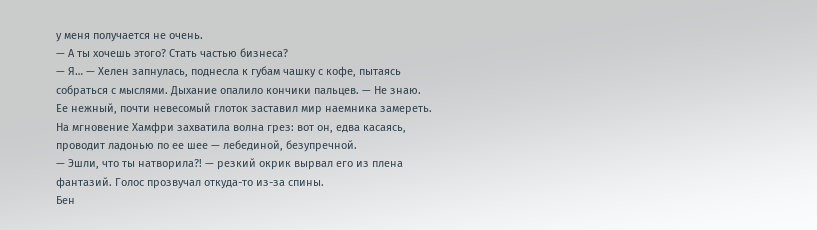у меня получается не очень.
— А ты хочешь этого? Стать частью бизнеса?
— Я… — Хелен запнулась, поднесла к губам чашку с кофе, пытаясь собраться с мыслями. Дыхание опалило кончики пальцев. — Не знаю.
Ее нежный, почти невесомый глоток заставил мир наемника замереть. На мгновение Хамфри захватила волна грез: вот он, едва касаясь, проводит ладонью по ее шее — лебединой, безупречной.
— Эшли, что ты натворила?! — резкий окрик вырвал его из плена фантазий. Голос прозвучал откуда-то из-за спины.
Бен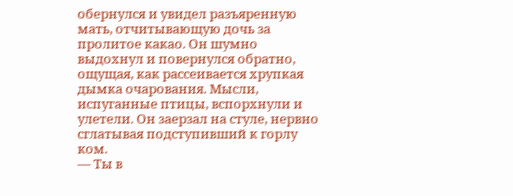обернулся и увидел разъяренную мать, отчитывающую дочь за пролитое какао. Он шумно выдохнул и повернулся обратно, ощущая, как рассеивается хрупкая дымка очарования. Мысли, испуганные птицы, вспорхнули и улетели. Он заерзал на стуле, нервно сглатывая подступивший к горлу ком.
— Ты в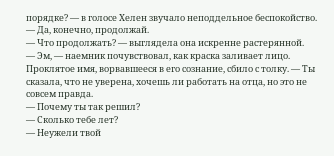порядке? — в голосе Хелен звучало неподдельное беспокойство.
— Да, конечно, продолжай.
— Что продолжать? — выглядела она искренне растерянной.
— Эм, — наемник почувствовал, как краска заливает лицо. Проклятое имя, ворвавшееся в его сознание, сбило с толку. — Ты сказала, что не уверена, хочешь ли работать на отца, но это не совсем правда.
— Почему ты так решил?
— Сколько тебе лет?
— Неужели твой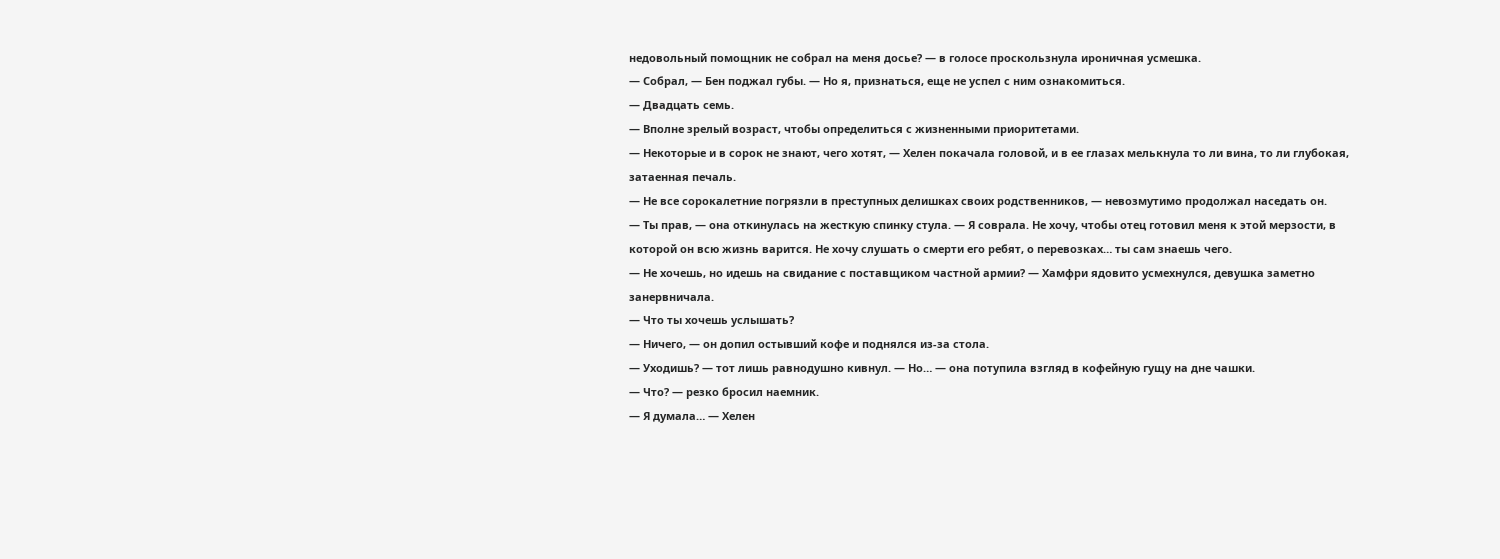недовольный помощник не собрал на меня досье? — в голосе проскользнула ироничная усмешка.
— Собрал, — Бен поджал губы. — Но я, признаться, еще не успел с ним ознакомиться.
— Двадцать семь.
— Вполне зрелый возраст, чтобы определиться с жизненными приоритетами.
— Некоторые и в сорок не знают, чего хотят, — Хелен покачала головой, и в ее глазах мелькнула то ли вина, то ли глубокая, затаенная печаль.
— Не все сорокалетние погрязли в преступных делишках своих родственников, — невозмутимо продолжал наседать он.
— Ты прав, — она откинулась на жесткую спинку стула. — Я соврала. Не хочу, чтобы отец готовил меня к этой мерзости, в которой он всю жизнь варится. Не хочу слушать о смерти его ребят, о перевозках… ты сам знаешь чего.
— Не хочешь, но идешь на свидание с поставщиком частной армии? — Хамфри ядовито усмехнулся, девушка заметно занервничала.
— Что ты хочешь услышать?
— Ничего, — он допил остывший кофе и поднялся из-за стола.
— Уходишь? — тот лишь равнодушно кивнул. — Но… — она потупила взгляд в кофейную гущу на дне чашки.
— Что? — резко бросил наемник.
— Я думала… — Хелен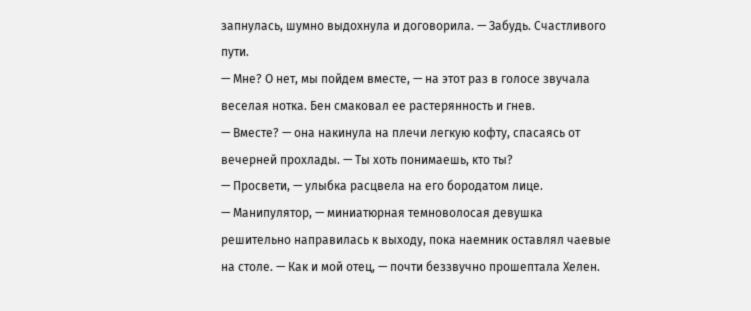запнулась, шумно выдохнула и договорила. — Забудь. Счастливого пути.
— Мне? О нет, мы пойдем вместе, — на этот раз в голосе звучала веселая нотка. Бен смаковал ее растерянность и гнев.
— Вместе? — она накинула на плечи легкую кофту, спасаясь от вечерней прохлады. — Ты хоть понимаешь, кто ты?
— Просвети, — улыбка расцвела на его бородатом лице.
— Манипулятор, — миниатюрная темноволосая девушка решительно направилась к выходу, пока наемник оставлял чаевые на столе. — Как и мой отец, — почти беззвучно прошептала Хелен.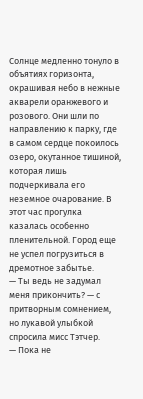Солнце медленно тонуло в объятиях горизонта, окрашивая небо в нежные акварели оранжевого и розового. Они шли по направлению к парку, где в самом сердце покоилось озеро, окутанное тишиной, которая лишь подчеркивала его неземное очарование. В этот час прогулка казалась особенно пленительной. Город еще не успел погрузиться в дремотное забытье.
— Ты ведь не задумал меня прикончить? — с притворным сомнением, но лукавой улыбкой спросила мисс Тэтчер.
— Пока не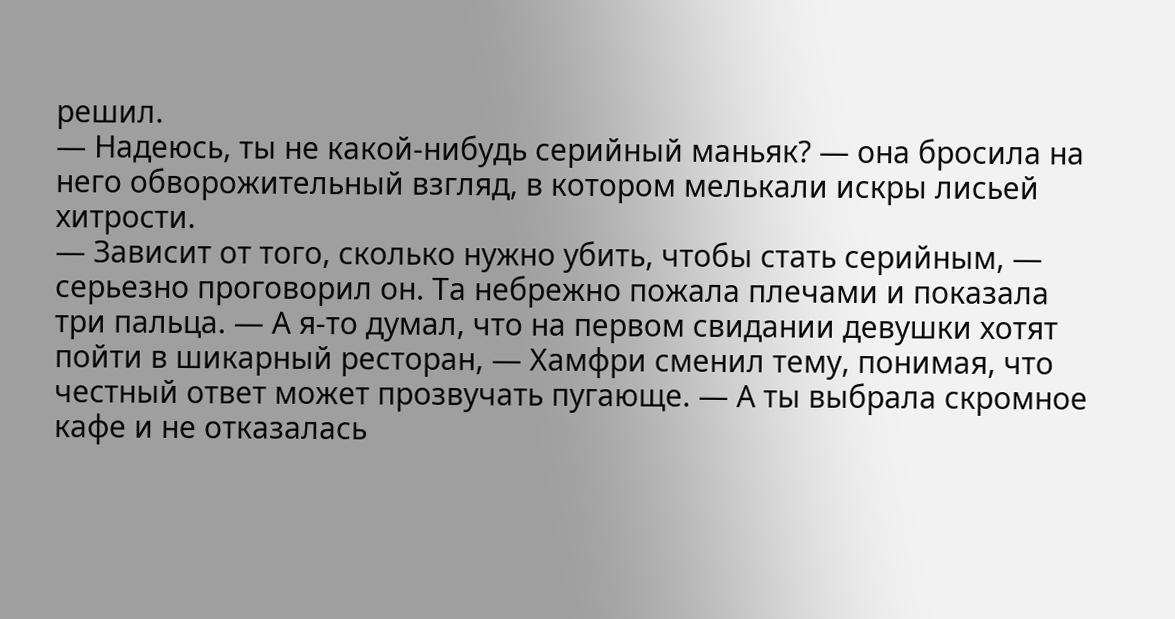решил.
— Надеюсь, ты не какой-нибудь серийный маньяк? — она бросила на него обворожительный взгляд, в котором мелькали искры лисьей хитрости.
— Зависит от того, сколько нужно убить, чтобы стать серийным, — серьезно проговорил он. Та небрежно пожала плечами и показала три пальца. — А я-то думал, что на первом свидании девушки хотят пойти в шикарный ресторан, — Хамфри сменил тему, понимая, что честный ответ может прозвучать пугающе. — А ты выбрала скромное кафе и не отказалась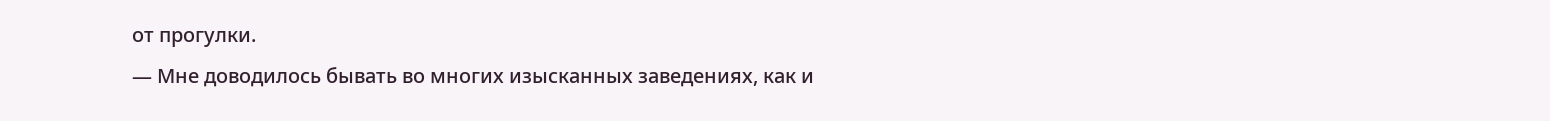от прогулки.
— Мне доводилось бывать во многих изысканных заведениях, как и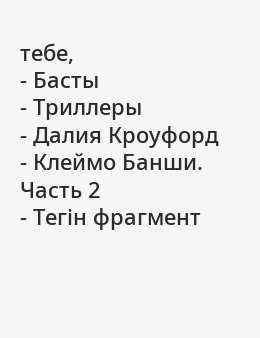тебе,
- Басты
- Триллеры
- Далия Кроуфорд
- Клеймо Банши. Часть 2
- Тегін фрагмент